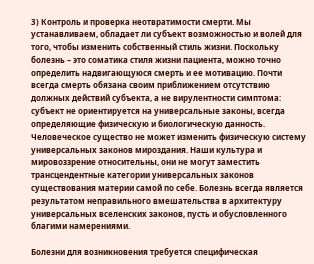3) Контроль и проверка неотвратимости смерти. Мы устанавливаем, обладает ли субъект возможностью и волей для того, чтобы изменить собственный стиль жизни. Поскольку болезнь – это соматика стиля жизни пациента, можно точно определить надвигающуюся смерть и ее мотивацию. Почти всегда смерть обязана своим приближением отсутствию должных действий субъекта, а не вирулентности симптома: субъект не ориентируется на универсальные законы, всегда определяющие физическую и биологическую данность. Человеческое существо не может изменить физическую систему универсальных законов мироздания. Наши культура и мировоззрение относительны, они не могут заместить трансцендентные категории универсальных законов существования материи самой по себе. Болезнь всегда является результатом неправильного вмешательства в архитектуру универсальных вселенских законов, пусть и обусловленного благими намерениями.

Болезни для возникновения требуется специфическая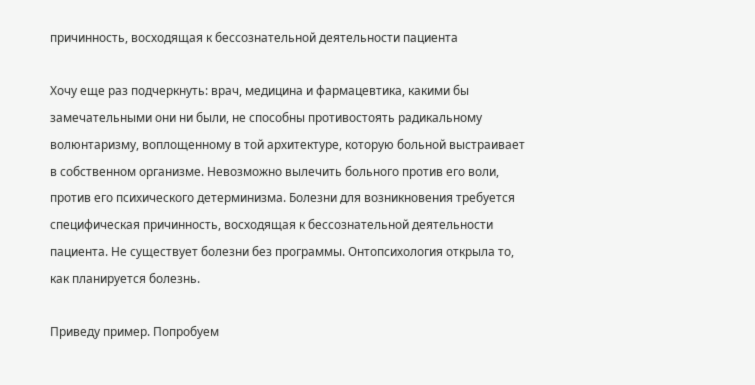причинность, восходящая к бессознательной деятельности пациента

Хочу еще раз подчеркнуть: врач, медицина и фармацевтика, какими бы замечательными они ни были, не способны противостоять радикальному волюнтаризму, воплощенному в той архитектуре, которую больной выстраивает в собственном организме. Невозможно вылечить больного против его воли, против его психического детерминизма. Болезни для возникновения требуется специфическая причинность, восходящая к бессознательной деятельности пациента. Не существует болезни без программы. Онтопсихология открыла то, как планируется болезнь.

Приведу пример. Попробуем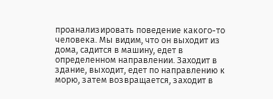проанализировать поведение какого-то человека. Мы видим, что он выходит из дома, садится в машину, едет в определенном направлении. Заходит в здание, выходит, едет по направлению к морю, затем возвращается, заходит в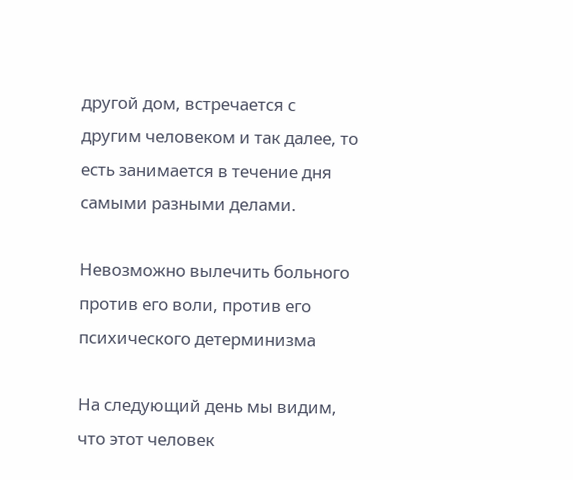другой дом, встречается с другим человеком и так далее, то есть занимается в течение дня самыми разными делами.

Невозможно вылечить больного против его воли, против его психического детерминизма

На следующий день мы видим, что этот человек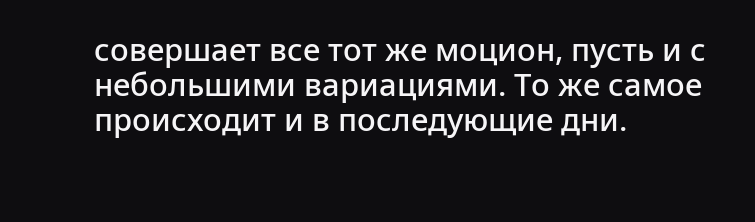совершает все тот же моцион, пусть и с небольшими вариациями. То же самое происходит и в последующие дни.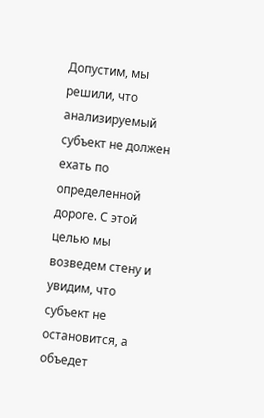Допустим, мы решили, что анализируемый субъект не должен ехать по определенной дороге. С этой целью мы возведем стену и увидим, что субъект не остановится, а объедет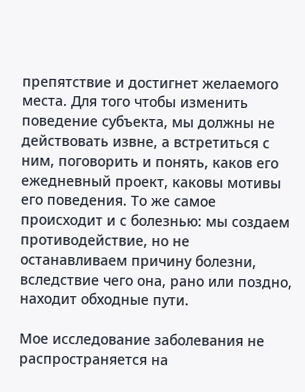препятствие и достигнет желаемого места. Для того чтобы изменить поведение субъекта, мы должны не действовать извне, а встретиться с ним, поговорить и понять, каков его ежедневный проект, каковы мотивы его поведения. То же самое происходит и с болезнью: мы создаем противодействие, но не останавливаем причину болезни, вследствие чего она, рано или поздно, находит обходные пути.

Мое исследование заболевания не распространяется на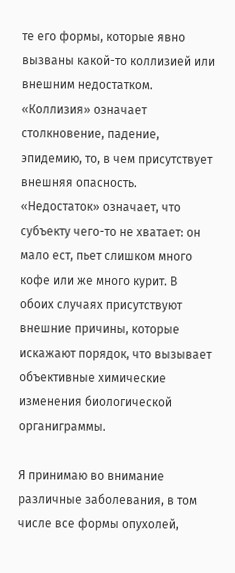те его формы, которые явно вызваны какой-то коллизией или внешним недостатком. «Коллизия» означает столкновение, падение, эпидемию, то, в чем присутствует внешняя опасность. «Недостаток» означает, что субъекту чего-то не хватает: он мало ест, пьет слишком много кофе или же много курит. В обоих случаях присутствуют внешние причины, которые искажают порядок, что вызывает объективные химические изменения биологической органиграммы.

Я принимаю во внимание различные заболевания, в том числе все формы опухолей,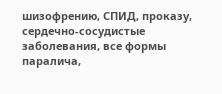шизофрению, СПИД, проказу, сердечно-сосудистые заболевания, все формы паралича,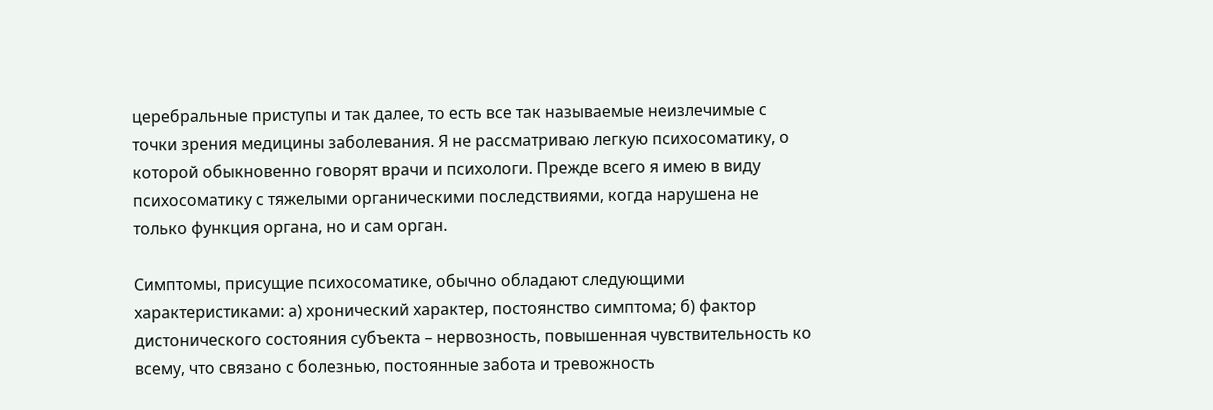церебральные приступы и так далее, то есть все так называемые неизлечимые с точки зрения медицины заболевания. Я не рассматриваю легкую психосоматику, о которой обыкновенно говорят врачи и психологи. Прежде всего я имею в виду психосоматику с тяжелыми органическими последствиями, когда нарушена не только функция органа, но и сам орган.

Симптомы, присущие психосоматике, обычно обладают следующими характеристиками: а) хронический характер, постоянство симптома; б) фактор дистонического состояния субъекта – нервозность, повышенная чувствительность ко всему, что связано с болезнью, постоянные забота и тревожность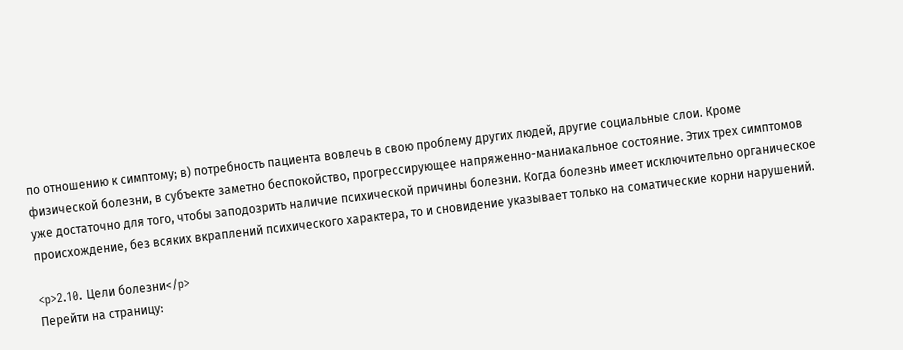по отношению к симптому; в) потребность пациента вовлечь в свою проблему других людей, другие социальные слои. Кроме физической болезни, в субъекте заметно беспокойство, прогрессирующее напряженно-маниакальное состояние. Этих трех симптомов уже достаточно для того, чтобы заподозрить наличие психической причины болезни. Когда болезнь имеет исключительно органическое происхождение, без всяких вкраплений психического характера, то и сновидение указывает только на соматические корни нарушений.

<p>2.10. Цели болезни</p>
Перейти на страницу: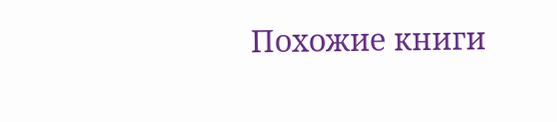Похожие книги